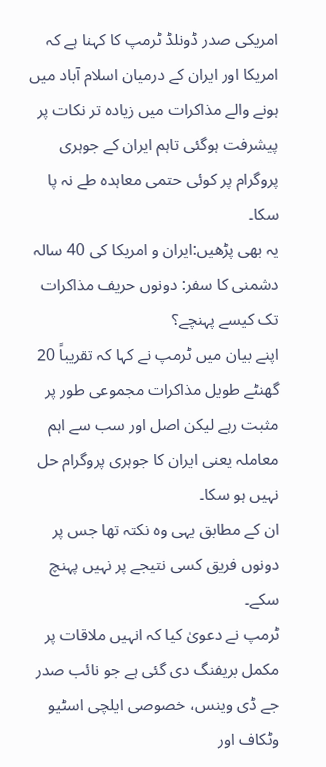امریکی صدر ڈونلڈ ٹرمپ کا کہنا ہے کہ امریکا اور ایران کے درمیان اسلام آباد میں ہونے والے مذاکرات میں زیادہ تر نکات پر پیشرفت ہوگئی تاہم ایران کے جوہری پروگرام پر کوئی حتمی معاہدہ طے نہ پا سکا۔
یہ بھی پڑھیں:ایران و امریکا کی 40 سالہ دشمنی کا سفر: دونوں حریف مذاکرات تک کیسے پہنچے؟
اپنے بیان میں ٹرمپ نے کہا کہ تقریباً 20 گھنٹے طویل مذاکرات مجموعی طور پر مثبت رہے لیکن اصل اور سب سے اہم معاملہ یعنی ایران کا جوہری پروگرام حل نہیں ہو سکا۔
ان کے مطابق یہی وہ نکتہ تھا جس پر دونوں فریق کسی نتیجے پر نہیں پہنچ سکے۔
ٹرمپ نے دعویٰ کیا کہ انہیں ملاقات پر مکمل بریفنگ دی گئی ہے جو نائب صدر جے ڈی وینس، خصوصی ایلچی اسٹیو وٹکاف اور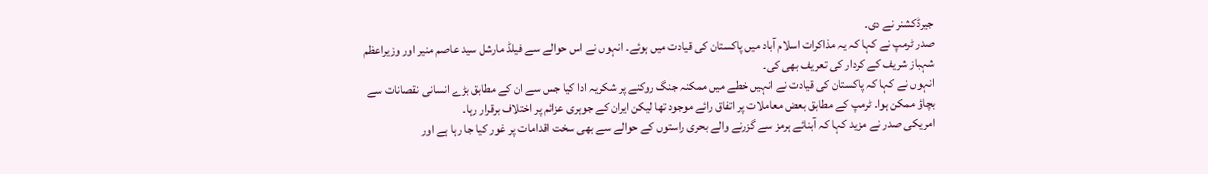جیرڈکشنر نے دی۔
صدر ٹرمپ نے کہا کہ یہ مذاکرات اسلام آباد میں پاکستان کی قیادت میں ہوئے۔ انہوں نے اس حوالے سے فیلڈ مارشل سید عاصم منیر اور وزیراعظم شہباز شریف کے کردار کی تعریف بھی کی۔
انہوں نے کہا کہ پاکستان کی قیادت نے انہیں خطے میں ممکنہ جنگ روکنے پر شکریہ ادا کیا جس سے ان کے مطابق بڑے انسانی نقصانات سے بچاؤ ممکن ہوا۔ ٹرمپ کے مطابق بعض معاملات پر اتفاق رائے موجود تھا لیکن ایران کے جوہری عزائم پر اختلاف برقرار رہا۔
امریکی صدر نے مزید کہا کہ آبنائے ہرمز سے گزرنے والے بحری راستوں کے حوالے سے بھی سخت اقدامات پر غور کیا جا رہا ہے اور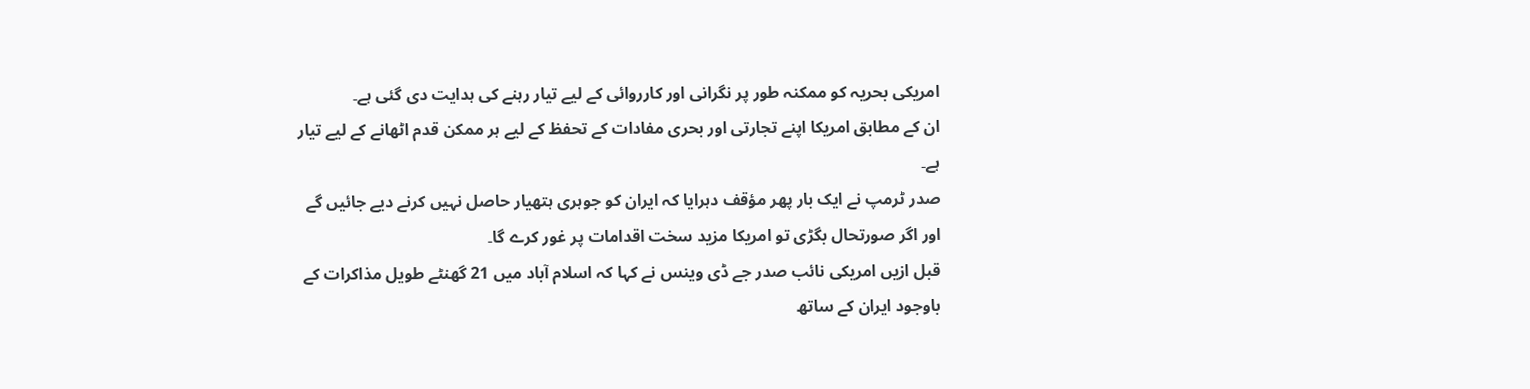امریکی بحریہ کو ممکنہ طور پر نگرانی اور کارروائی کے لیے تیار رہنے کی ہدایت دی گئی ہے۔
ان کے مطابق امریکا اپنے تجارتی اور بحری مفادات کے تحفظ کے لیے ہر ممکن قدم اٹھانے کے لیے تیار ہے۔
صدر ٹرمپ نے ایک بار پھر مؤقف دہرایا کہ ایران کو جوہری ہتھیار حاصل نہیں کرنے دیے جائیں گے اور اگر صورتحال بگڑی تو امریکا مزید سخت اقدامات پر غور کرے گا۔
قبل ازیں امریکی نائب صدر جے ڈی وینس نے کہا کہ اسلام آباد میں 21 گھنٹے طویل مذاکرات کے باوجود ایران کے ساتھ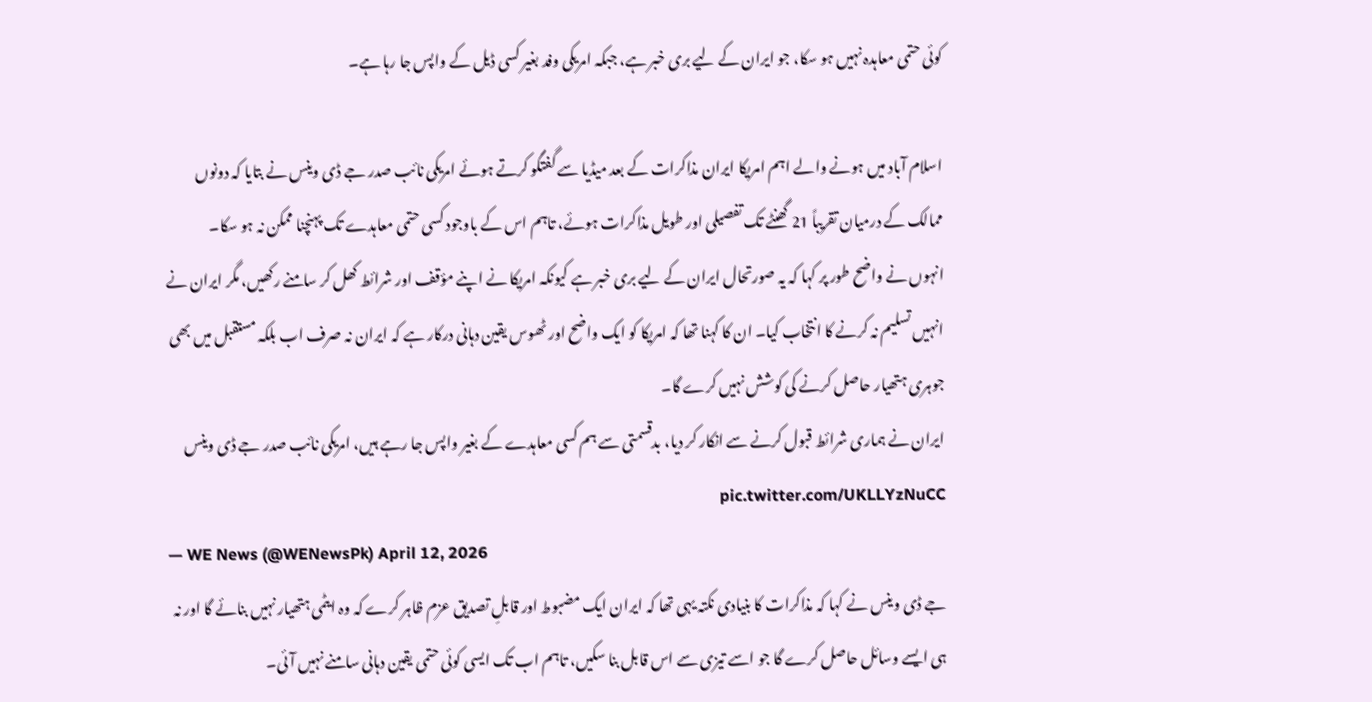کوئی حتمی معاہدہ نہیں ہو سکا، جو ایران کے لیے بری خبر ہے، جبکہ امریکی وفد بغیر کسی ڈیل کے واپس جا رہا ہے۔

اسلام آباد میں ہونے والے اہم امریکا ایران مذاکرات کے بعد میڈیا سے گفتگو کرتے ہوئے امریکی نائب صدر جے ڈی وینس نے بتایا کہ دونوں ممالک کے درمیان تقریباً 21 گھنٹے تک تفصیلی اور طویل مذاکرات ہوئے، تاہم اس کے باوجود کسی حتمی معاہدے تک پہنچنا ممکن نہ ہو سکا۔
انہوں نے واضح طور پر کہا کہ یہ صورتحال ایران کے لیے بری خبر ہے کیونکہ امریکا نے اپنے مؤقف اور شرائط کھل کر سامنے رکھیں، مگر ایران نے انہیں تسلیم نہ کرنے کا انتخاب کیا۔ ان کا کہنا تھا کہ امریکا کو ایک واضح اور ٹھوس یقین دہانی درکار ہے کہ ایران نہ صرف اب بلکہ مستقبل میں بھی جوہری ہتھیار حاصل کرنے کی کوشش نہیں کرے گا۔
ایران نے ہماری شرائط قبول کرنے سے انکار کر دیا، بدقسمتی سے ہم کسی معاہدے کے بغیر واپس جا رہے ہیں، امریکی نائب صدر جے ڈی وینس pic.twitter.com/UKLLYzNuCC
— WE News (@WENewsPk) April 12, 2026
جے ڈی وینس نے کہا کہ مذاکرات کا بنیادی نکتہ یہی تھا کہ ایران ایک مضبوط اور قابلِ تصدیق عزم ظاہر کرے کہ وہ ایٹمی ہتھیار نہیں بنائے گا اور نہ ہی ایسے وسائل حاصل کرے گا جو اسے تیزی سے اس قابل بنا سکیں، تاہم اب تک ایسی کوئی حتمی یقین دہانی سامنے نہیں آئی۔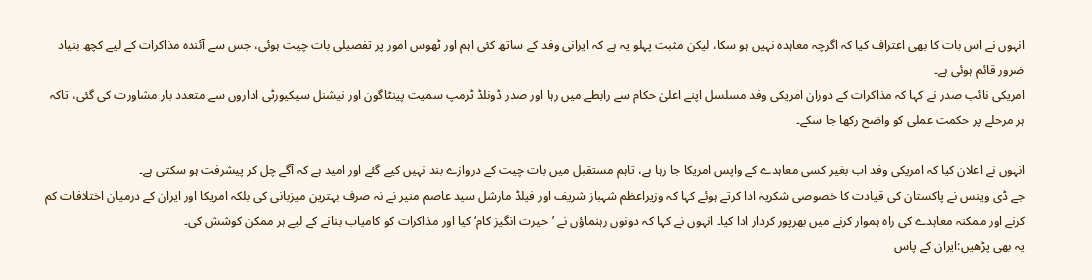انہوں نے اس بات کا بھی اعتراف کیا کہ اگرچہ معاہدہ نہیں ہو سکا، لیکن مثبت پہلو یہ ہے کہ ایرانی وفد کے ساتھ کئی اہم اور ٹھوس امور پر تفصیلی بات چیت ہوئی، جس سے آئندہ مذاکرات کے لیے کچھ بنیاد ضرور قائم ہوئی ہے۔
امریکی نائب صدر نے کہا کہ مذاکرات کے دوران امریکی وفد مسلسل اپنے اعلیٰ حکام سے رابطے میں رہا اور صدر ڈونلڈ ٹرمپ سمیت پینٹاگون اور نیشنل سیکیورٹی اداروں سے متعدد بار مشاورت کی گئی، تاکہ ہر مرحلے پر حکمت عملی کو واضح رکھا جا سکے۔

انہوں نے اعلان کیا کہ امریکی وفد اب بغیر کسی معاہدے کے واپس امریکا جا رہا ہے، تاہم مستقبل میں بات چیت کے دروازے بند نہیں کیے گئے اور امید ہے کہ آگے چل کر پیشرفت ہو سکتی ہے۔
جے ڈی وینس نے پاکستان کی قیادت کا خصوصی شکریہ ادا کرتے ہوئے کہا کہ وزیراعظم شہباز شریف اور فیلڈ مارشل سید عاصم منیر نے نہ صرف بہترین میزبانی کی بلکہ امریکا اور ایران کے درمیان اختلافات کم کرنے اور ممکنہ معاہدے کی راہ ہموار کرنے میں بھرپور کردار ادا کیا۔ انہوں نے کہا کہ دونوں رہنماؤں نے ’حیرت انگیز کام‘ کیا اور مذاکرات کو کامیاب بنانے کے لیے ہر ممکن کوشش کی۔
یہ بھی پڑھیں:ایران کے پاس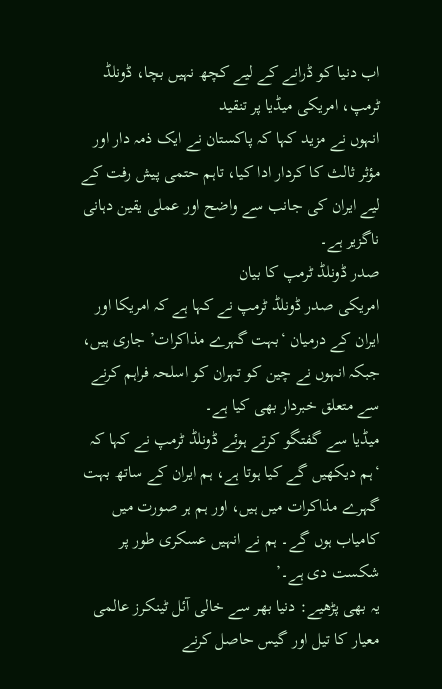اب دنیا کو ڈرانے کے لیے کچھ نہیں بچا، ڈونلڈ ٹرمپ، امریکی میڈیا پر تنقید
انہوں نے مزید کہا کہ پاکستان نے ایک ذمہ دار اور مؤثر ثالث کا کردار ادا کیا، تاہم حتمی پیش رفت کے لیے ایران کی جانب سے واضح اور عملی یقین دہانی ناگزیر ہے۔
صدر ڈونلڈ ٹرمپ کا بیان
امریکی صدر ڈونلڈ ٹرمپ نے کہا ہے کہ امریکا اور ایران کے درمیان ‘بہت گہرے مذاکرات’ جاری ہیں، جبکہ انہوں نے چین کو تہران کو اسلحہ فراہم کرنے سے متعلق خبردار بھی کیا ہے۔
میڈیا سے گفتگو کرتے ہوئے ڈونلڈ ٹرمپ نے کہا کہ ‘ہم دیکھیں گے کیا ہوتا ہے، ہم ایران کے ساتھ بہت گہرے مذاکرات میں ہیں، اور ہم ہر صورت میں کامیاب ہوں گے۔ ہم نے انہیں عسکری طور پر شکست دی ہے۔’
یہ بھی پڑھیے: دنیا بھر سے خالی آئل ٹینکرز عالمی معیار کا تیل اور گیس حاصل کرنے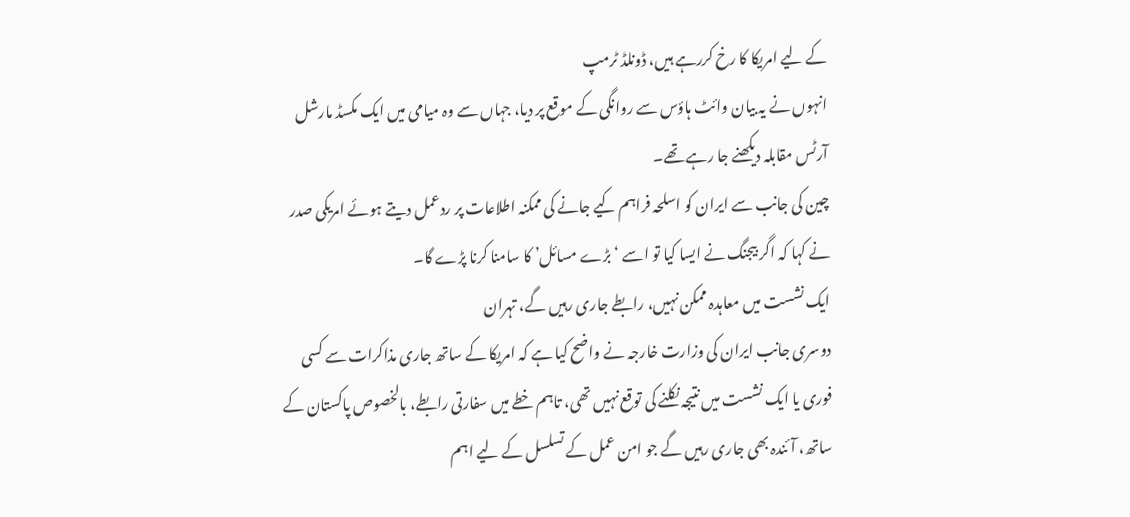کے لیے امریکا کا رخ کررہے ہیں، ڈونلڈ ٹرمپ
انہوں نے یہ بیان وائٹ ہاؤس سے روانگی کے موقع پر دیا، جہاں سے وہ میامی میں ایک مکسڈ مارشل آرٹس مقابلہ دیکھنے جا رہے تھے۔
چین کی جانب سے ایران کو اسلحہ فراہم کیے جانے کی ممکنہ اطلاعات پر ردعمل دیتے ہوئے امریکی صدر نے کہا کہ اگر بیجنگ نے ایسا کیا تو اسے ‘بڑے مسائل’ کا سامنا کرنا پڑے گا۔
ایک نشست میں معاہدہ ممکن نہیں، رابطے جاری رہیں گے، تہران
دوسری جانب ایران کی وزارت خارجہ نے واضح کیا ہے کہ امریکا کے ساتھ جاری مذاکرات سے کسی فوری یا ایک نشست میں نتیجہ نکلنے کی توقع نہیں تھی، تاہم خطے میں سفارتی رابطے، بالخصوص پاکستان کے ساتھ، آئندہ بھی جاری رہیں گے جو امن عمل کے تسلسل کے لیے اہم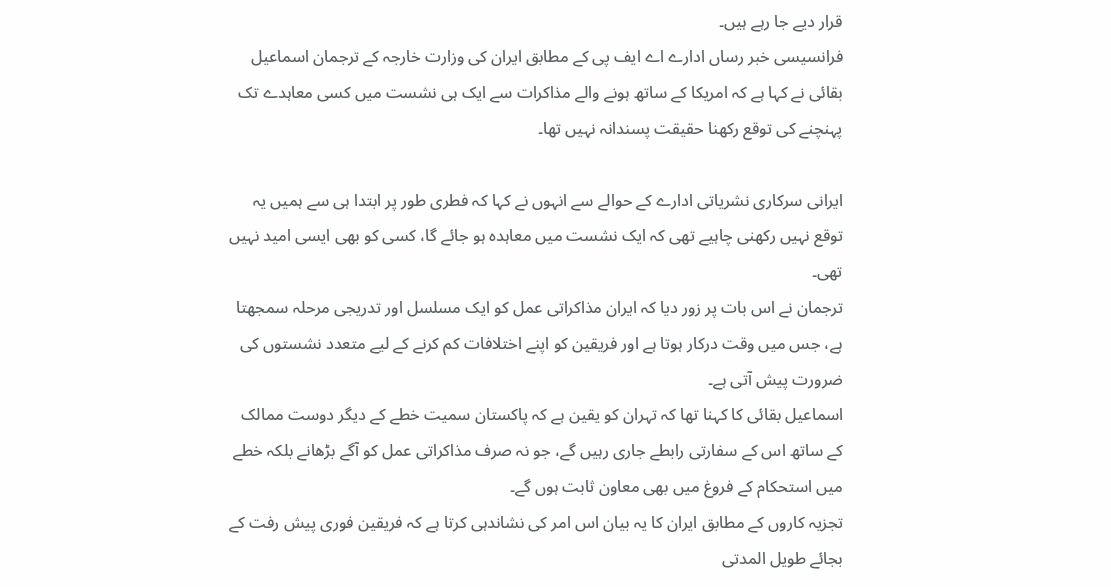قرار دیے جا رہے ہیں۔
فرانسیسی خبر رساں ادارے اے ایف پی کے مطابق ایران کی وزارت خارجہ کے ترجمان اسماعیل بقائی نے کہا ہے کہ امریکا کے ساتھ ہونے والے مذاکرات سے ایک ہی نشست میں کسی معاہدے تک پہنچنے کی توقع رکھنا حقیقت پسندانہ نہیں تھا۔

ایرانی سرکاری نشریاتی ادارے کے حوالے سے انہوں نے کہا کہ فطری طور پر ابتدا ہی سے ہمیں یہ توقع نہیں رکھنی چاہیے تھی کہ ایک نشست میں معاہدہ ہو جائے گا، کسی کو بھی ایسی امید نہیں تھی۔
ترجمان نے اس بات پر زور دیا کہ ایران مذاکراتی عمل کو ایک مسلسل اور تدریجی مرحلہ سمجھتا ہے، جس میں وقت درکار ہوتا ہے اور فریقین کو اپنے اختلافات کم کرنے کے لیے متعدد نشستوں کی ضرورت پیش آتی ہے۔
اسماعیل بقائی کا کہنا تھا کہ تہران کو یقین ہے کہ پاکستان سمیت خطے کے دیگر دوست ممالک کے ساتھ اس کے سفارتی رابطے جاری رہیں گے، جو نہ صرف مذاکراتی عمل کو آگے بڑھانے بلکہ خطے میں استحکام کے فروغ میں بھی معاون ثابت ہوں گے۔
تجزیہ کاروں کے مطابق ایران کا یہ بیان اس امر کی نشاندہی کرتا ہے کہ فریقین فوری پیش رفت کے بجائے طویل المدتی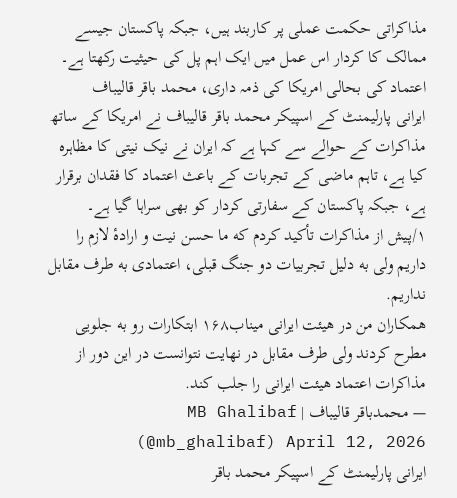مذاکراتی حکمت عملی پر کاربند ہیں، جبکہ پاکستان جیسے ممالک کا کردار اس عمل میں ایک اہم پل کی حیثیت رکھتا ہے۔
اعتماد کی بحالی امریکا کی ذمہ داری، محمد باقر قالیباف
ایرانی پارلیمنٹ کے اسپیکر محمد باقر قالیباف نے امریکا کے ساتھ مذاکرات کے حوالے سے کہا ہے کہ ایران نے نیک نیتی کا مظاہرہ کیا ہے، تاہم ماضی کے تجربات کے باعث اعتماد کا فقدان برقرار ہے، جبکہ پاکستان کے سفارتی کردار کو بھی سراہا گیا ہے۔
۱/پیش از مذاکرات تأکید کردم که ما حسن نیت و ارادهٔ لازم را داریم ولی به دلیل تجربیات دو جنگ قبلی، اعتمادی به طرف مقابل نداریم.
همکاران من در هیئت ایرانی میناب۱۶۸ ابتکارات رو به جلویی مطرح کردند ولی طرف مقابل در نهایت نتوانست در این دور از مذاکرات اعتماد هیئت ایرانی را جلب کند.
— محمدباقر قالیباف | MB Ghalibaf (@mb_ghalibaf) April 12, 2026
ایرانی پارلیمنٹ کے اسپیکر محمد باقر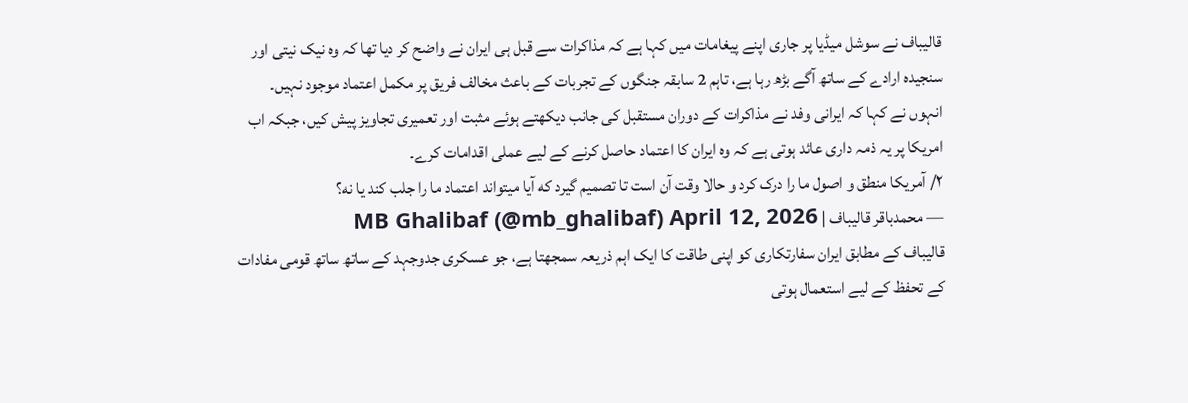قالیباف نے سوشل میڈیا پر جاری اپنے پیغامات میں کہا ہے کہ مذاکرات سے قبل ہی ایران نے واضح کر دیا تھا کہ وہ نیک نیتی اور سنجیدہ ارادے کے ساتھ آگے بڑھ رہا ہے، تاہم 2 سابقہ جنگوں کے تجربات کے باعث مخالف فریق پر مکمل اعتماد موجود نہیں۔
انہوں نے کہا کہ ایرانی وفد نے مذاکرات کے دوران مستقبل کی جانب دیکھتے ہوئے مثبت اور تعمیری تجاویز پیش کیں، جبکہ اب امریکا پر یہ ذمہ داری عائد ہوتی ہے کہ وہ ایران کا اعتماد حاصل کرنے کے لیے عملی اقدامات کرے۔
۲/ آمریکا منطق و اصول ما را درک کرد و حالا وقت آن است تا تصمیم گیرد که آیا میتواند اعتماد ما را جلب کند یا نه؟
— محمدباقر قالیباف | MB Ghalibaf (@mb_ghalibaf) April 12, 2026
قالیباف کے مطابق ایران سفارتکاری کو اپنی طاقت کا ایک اہم ذریعہ سمجھتا ہے، جو عسکری جدوجہد کے ساتھ ساتھ قومی مفادات کے تحفظ کے لیے استعمال ہوتی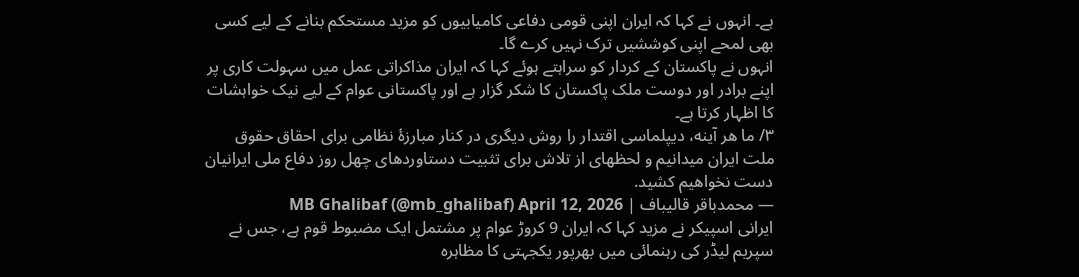ہے۔ انہوں نے کہا کہ ایران اپنی قومی دفاعی کامیابیوں کو مزید مستحکم بنانے کے لیے کسی بھی لمحے اپنی کوششیں ترک نہیں کرے گا۔
انہوں نے پاکستان کے کردار کو سراہتے ہوئے کہا کہ ایران مذاکراتی عمل میں سہولت کاری پر اپنے برادر اور دوست ملک پاکستان کا شکر گزار ہے اور پاکستانی عوام کے لیے نیک خواہشات کا اظہار کرتا ہے۔
۳/ ما هر آینه، دیپلماسی اقتدار را روش دیگری در کنار مبارزهٔ نظامی برای احقاق حقوق ملت ایران میدانیم و لحظهای از تلاش برای تثبیت دستاوردهای چهل روز دفاع ملی ایرانیان دست نخواهیم کشید.
— محمدباقر قالیباف | MB Ghalibaf (@mb_ghalibaf) April 12, 2026
ایرانی اسپیکر نے مزید کہا کہ ایران 9 کروڑ عوام پر مشتمل ایک مضبوط قوم ہے، جس نے سپریم لیڈر کی رہنمائی میں بھرپور یکجہتی کا مظاہرہ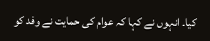کیا۔ انہوں نے کہا کہ عوام کی حمایت نے وفد کو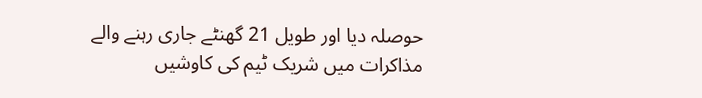حوصلہ دیا اور طویل 21 گھنٹے جاری رہنے والے مذاکرات میں شریک ٹیم کی کاوشیں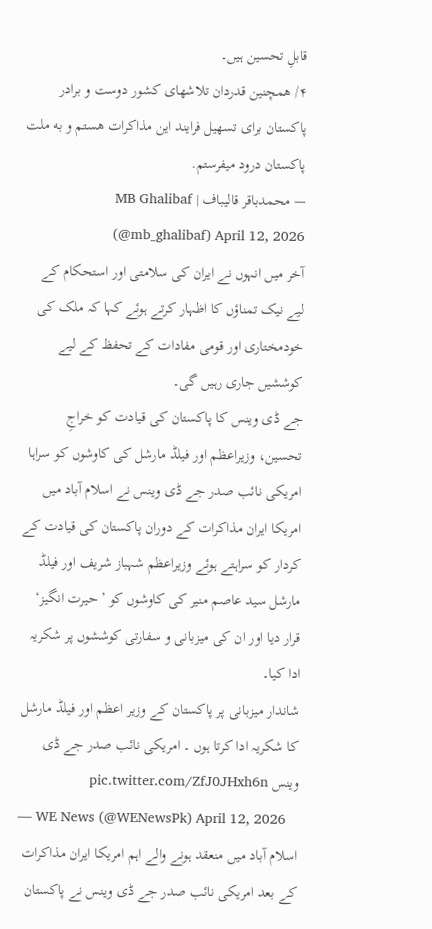قابلِ تحسین ہیں۔
۴/ همچنین قدردان تلاشهای کشور دوست و برادر پاکستان برای تسهیل فرایند این مذاکرات هستم و به ملت پاکستان درود میفرستم.
— محمدباقر قالیباف | MB Ghalibaf (@mb_ghalibaf) April 12, 2026
آخر میں انہوں نے ایران کی سلامتی اور استحکام کے لیے نیک تمناؤں کا اظہار کرتے ہوئے کہا کہ ملک کی خودمختاری اور قومی مفادات کے تحفظ کے لیے کوششیں جاری رہیں گی۔
جے ڈی وینس کا پاکستان کی قیادت کو خراجِ تحسین، وزیراعظم اور فیلڈ مارشل کی کاوشوں کو سراہا
امریکی نائب صدر جے ڈی وینس نے اسلام آباد میں امریکا ایران مذاکرات کے دوران پاکستان کی قیادت کے کردار کو سراہتے ہوئے وزیراعظم شہباز شریف اور فیلڈ مارشل سید عاصم منیر کی کاوشوں کو ’حیرت انگیز‘ قرار دیا اور ان کی میزبانی و سفارتی کوششوں پر شکریہ ادا کیا۔
شاندار میزبانی پر پاکستان کے وزیر اعظم اور فیلڈ مارشل کا شکریہ ادا کرتا ہوں ۔ امریکی نائب صدر جے ڈی وینس pic.twitter.com/ZfJ0JHxh6n
— WE News (@WENewsPk) April 12, 2026
اسلام آباد میں منعقد ہونے والے اہم امریکا ایران مذاکرات کے بعد امریکی نائب صدر جے ڈی وینس نے پاکستان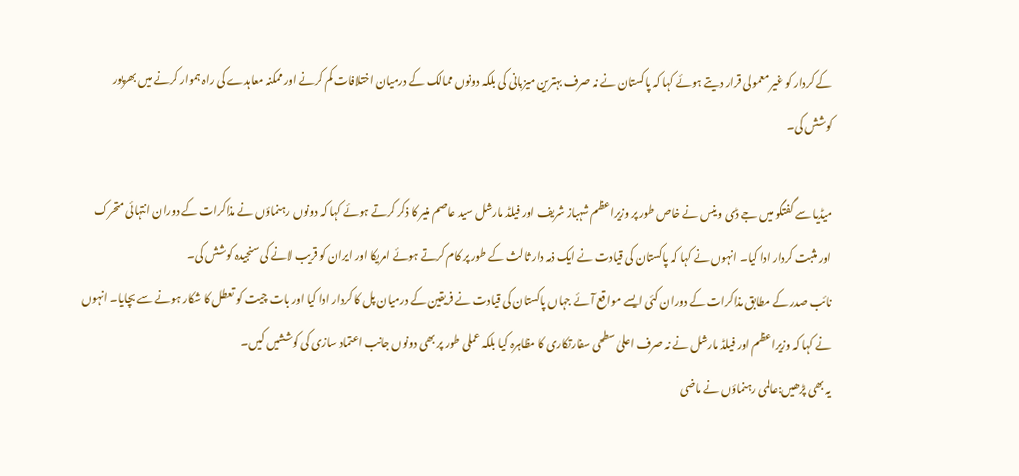کے کردار کو غیر معمولی قرار دیتے ہوئے کہا کہ پاکستان نے نہ صرف بہترین میزبانی کی بلکہ دونوں ممالک کے درمیان اختلافات کم کرنے اور ممکنہ معاہدے کی راہ ہموار کرنے میں بھرپور کوشش کی۔

میڈیا سے گفتگو میں جے ڈی وینس نے خاص طور پر وزیراعظم شہباز شریف اور فیلڈ مارشل سید عاصم منیر کا ذکر کرتے ہوئے کہا کہ دونوں رہنماؤں نے مذاکرات کے دوران انتہائی متحرک اور مثبت کردار ادا کیا۔ انہوں نے کہا کہ پاکستان کی قیادت نے ایک ذمہ دار ثالث کے طور پر کام کرتے ہوئے امریکا اور ایران کو قریب لانے کی سنجیدہ کوشش کی۔
نائب صدر کے مطابق مذاکرات کے دوران کئی ایسے مواقع آئے جہاں پاکستان کی قیادت نے فریقین کے درمیان پل کا کردار ادا کیا اور بات چیت کو تعطل کا شکار ہونے سے بچایا۔ انہوں نے کہا کہ وزیراعظم اور فیلڈ مارشل نے نہ صرف اعلیٰ سطحی سفارتکاری کا مظاہرہ کیا بلکہ عملی طور پر بھی دونوں جانب اعتماد سازی کی کوششیں کیں۔
یہ بھی پڑھیں:عالمی رہنماؤں نے ماضی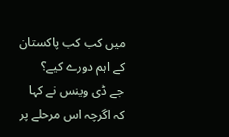میں کب کب پاکستان کے اہم دورے کیے؟
جے ڈی وینس نے کہا کہ اگرچہ اس مرحلے پر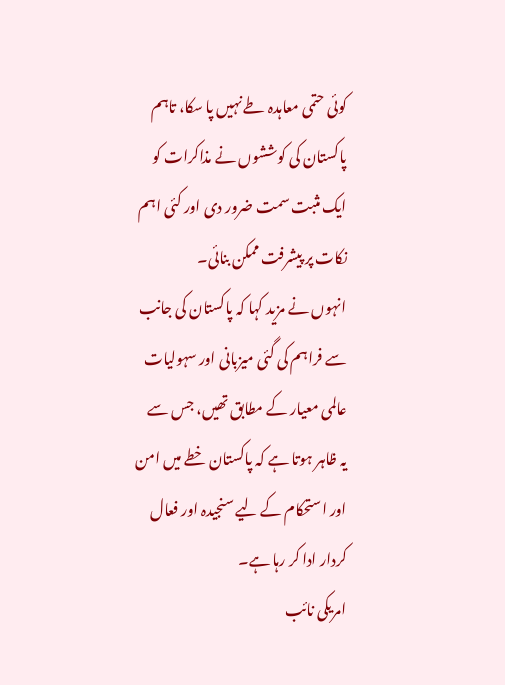کوئی حتمی معاہدہ طے نہیں پا سکا، تاہم پاکستان کی کوششوں نے مذاکرات کو ایک مثبت سمت ضرور دی اور کئی اہم نکات پر پیشرفت ممکن بنائی۔
انہوں نے مزید کہا کہ پاکستان کی جانب سے فراہم کی گئی میزبانی اور سہولیات عالمی معیار کے مطابق تھیں، جس سے یہ ظاہر ہوتا ہے کہ پاکستان خطے میں امن اور استحکام کے لیے سنجیدہ اور فعال کردار ادا کر رہا ہے۔
امریکی نائب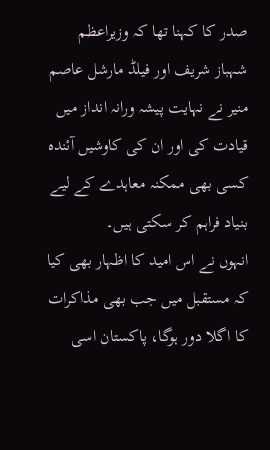صدر کا کہنا تھا کہ وزیراعظم شہباز شریف اور فیلڈ مارشل عاصم منیر نے نہایت پیشہ ورانہ انداز میں قیادت کی اور ان کی کاوشیں آئندہ کسی بھی ممکنہ معاہدے کے لیے بنیاد فراہم کر سکتی ہیں۔
انہوں نے اس امید کا اظہار بھی کیا کہ مستقبل میں جب بھی مذاکرات کا اگلا دور ہوگا، پاکستان اسی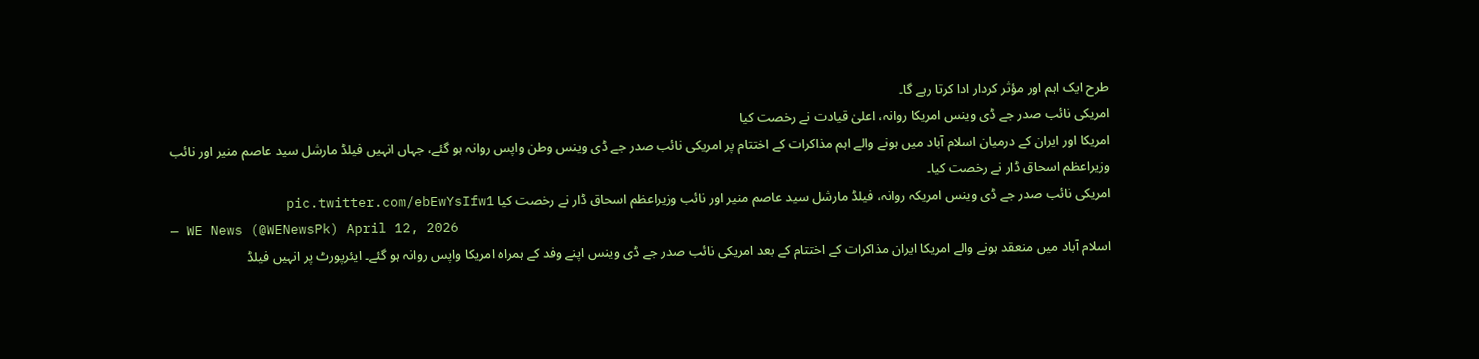طرح ایک اہم اور مؤثر کردار ادا کرتا رہے گا۔
امریکی نائب صدر جے ڈی وینس امریکا روانہ، اعلیٰ قیادت نے رخصت کیا
امریکا اور ایران کے درمیان اسلام آباد میں ہونے والے اہم مذاکرات کے اختتام پر امریکی نائب صدر جے ڈی وینس وطن واپس روانہ ہو گئے، جہاں انہیں فیلڈ مارشل سید عاصم منیر اور نائب وزیراعظم اسحاق ڈار نے رخصت کیا۔
امریکی نائب صدر جے ڈی وینس امریکہ روانہ، فیلڈ مارشل سید عاصم منیر اور نائب وزیراعظم اسحاق ڈار نے رخصت کیا pic.twitter.com/ebEwYsIfw1
— WE News (@WENewsPk) April 12, 2026
اسلام آباد میں منعقد ہونے والے امریکا ایران مذاکرات کے اختتام کے بعد امریکی نائب صدر جے ڈی وینس اپنے وفد کے ہمراہ امریکا واپس روانہ ہو گئے۔ ایئرپورٹ پر انہیں فیلڈ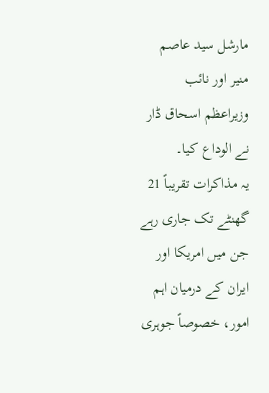مارشل سید عاصم منیر اور نائب وزیراعظم اسحاق ڈار نے الوداع کیا۔
یہ مذاکرات تقریباً 21 گھنٹے تک جاری رہے جن میں امریکا اور ایران کے درمیان اہم امور، خصوصاً جوہری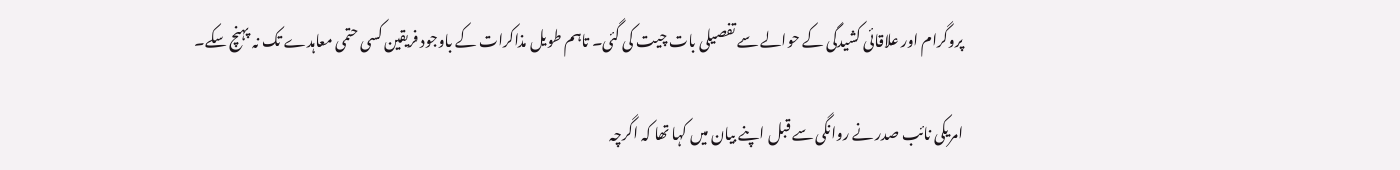پروگرام اور علاقائی کشیدگی کے حوالے سے تفصیلی بات چیت کی گئی۔ تاہم طویل مذاکرات کے باوجود فریقین کسی حتمی معاہدے تک نہ پہنچ سکے۔

امریکی نائب صدر نے روانگی سے قبل اپنے بیان میں کہا تھا کہ اگرچہ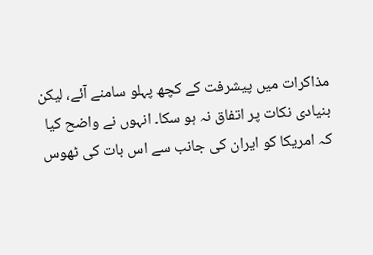مذاکرات میں پیشرفت کے کچھ پہلو سامنے آئے، لیکن بنیادی نکات پر اتفاق نہ ہو سکا۔ انہوں نے واضح کیا کہ امریکا کو ایران کی جانب سے اس بات کی ٹھوس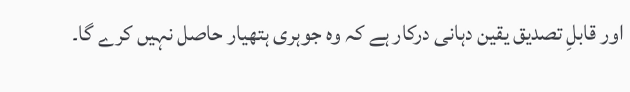اور قابلِ تصدیق یقین دہانی درکار ہے کہ وہ جوہری ہتھیار حاصل نہیں کرے گا۔